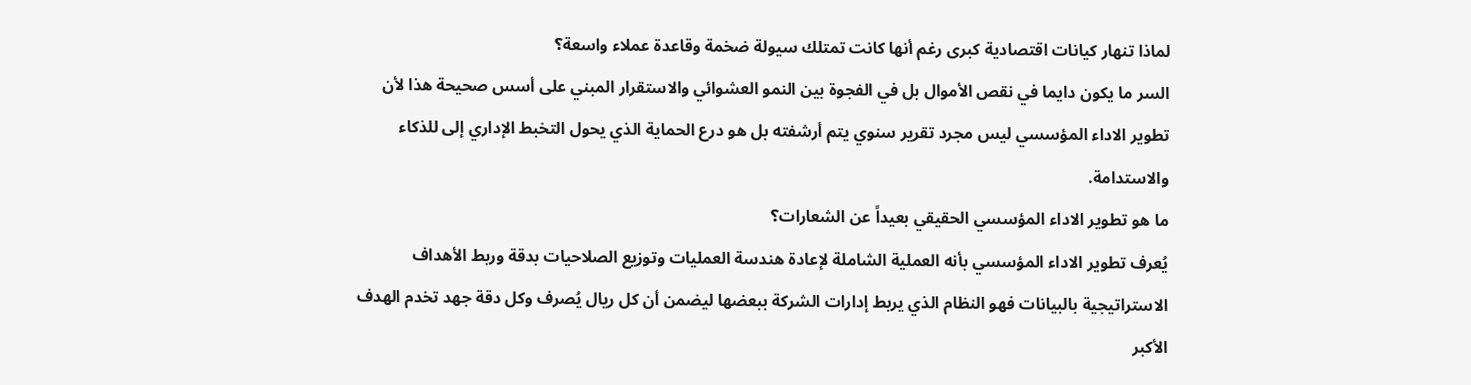لماذا تنهار كيانات اقتصادية كبرى رغم أنها كانت تمتلك سيولة ضخمة وقاعدة عملاء واسعة؟
السر ما يكون دايما في نقص الأموال بل في الفجوة بين النمو العشوائي والاستقرار المبني على أسس صحيحة هذا لأن تطوير الاداء المؤسسي ليس مجرد تقرير سنوي يتم أرشفته بل هو درع الحماية الذي يحول التخبط الإداري إلى للذكاء والاستدامة.
ما هو تطوير الاداء المؤسسي الحقيقي بعيداً عن الشعارات؟
يُعرف تطوير الاداء المؤسسي بأنه العملية الشاملة لإعادة هندسة العمليات وتوزيع الصلاحيات بدقة وربط الأهداف الاستراتيجية بالبيانات فهو النظام الذي يربط إدارات الشركة ببعضها ليضمن أن كل ريال يُصرف وكل دقة جهد تخدم الهدف الأكبر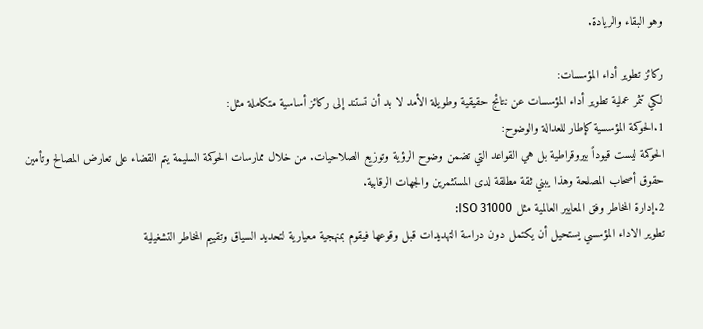وهو البقاء والريادة.

ركائز تطوير أداء المؤسسات:
لكي تثمر عملية تطوير أداء المؤسسات عن نتائج حقيقية وطويلة الأمد لا بد أن تستند إلى ركائز أساسية متكاملة مثل:
1.الحوكمة المؤسسية كإطار للعدالة والوضوح:
الحوكمة ليست قيوداً بيروقراطية بل هي القواعد التي تضمن وضوح الرؤية وتوزيع الصلاحيات. من خلال ممارسات الحوكمة السليمة يتم القضاء على تعارض المصالح وتأمين حقوق أصحاب المصلحة وهذا يبني ثقة مطلقة لدى المستثمرين والجهات الرقابية.
2.إدارة المخاطر وفق المعايير العالمية مثل ISO 31000:
تطوير الاداء المؤسسي يستحيل أن يكتمل دون دراسة التهديدات قبل وقوعها فيقوم بمنهجية معيارية لتحديد السياق وتقييم المخاطر التشغيلية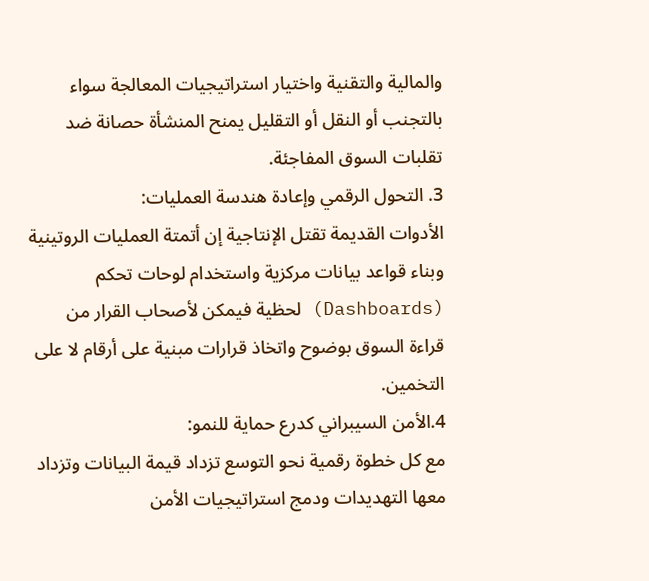والمالية والتقنية واختيار استراتيجيات المعالجة سواء بالتجنب أو النقل أو التقليل يمنح المنشأة حصانة ضد تقلبات السوق المفاجئة.
3. التحول الرقمي وإعادة هندسة العمليات:
الأدوات القديمة تقتل الإنتاجية إن أتمتة العمليات الروتينية وبناء قواعد بيانات مركزية واستخدام لوحات تحكم (Dashboards) لحظية فيمكن لأصحاب القرار من قراءة السوق بوضوح واتخاذ قرارات مبنية على أرقام لا على التخمين.
4.الأمن السيبراني كدرع حماية للنمو:
مع كل خطوة رقمية نحو التوسع تزداد قيمة البيانات وتزداد معها التهديدات ودمج استراتيجيات الأمن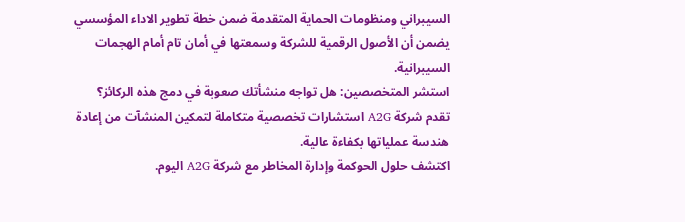السيبراني ومنظومات الحماية المتقدمة ضمن خطة تطوير الاداء المؤسسي يضمن أن الأصول الرقمية للشركة وسمعتها في أمان تام أمام الهجمات السيبرانية.
استشر المتخصصين: هل تواجه منشأتك صعوبة في دمج هذه الركائز؟
تقدم شركة A2G استشارات تخصصية متكاملة لتمكين المنشآت من إعادة هندسة عملياتها بكفاءة عالية.
اكتشف حلول الحوكمة وإدارة المخاطر مع شركة A2G اليوم.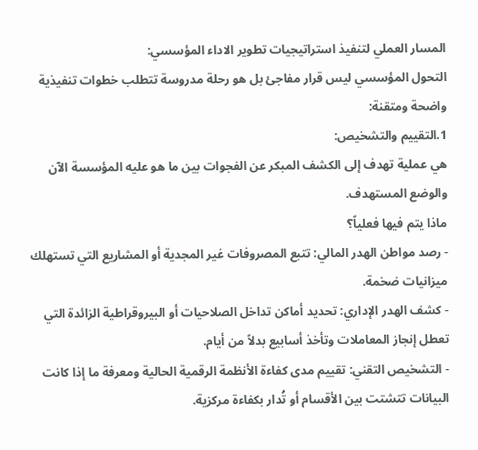المسار العملي لتنفيذ استراتيجيات تطوير الاداء المؤسسي:
التحول المؤسسي ليس قرار مفاجئ بل هو رحلة مدروسة تتطلب خطوات تنفيذية واضحة ومتقنة:
1.التقييم والتشخيص:
هي عملية تهدف إلى الكشف المبكر عن الفجوات بين ما هو عليه المؤسسة الآن والوضع المستهدف.
ماذا يتم فيها فعلياً؟
- رصد مواطن الهدر المالي: تتبع المصروفات غير المجدية أو المشاريع التي تستهلك ميزانيات ضخمة.
- كشف الهدر الإداري: تحديد أماكن تداخل الصلاحيات أو البيروقراطية الزائدة التي تعطل إنجاز المعاملات وتأخذ أسابيع بدلاً من أيام.
- التشخيص التقني: تقييم مدى كفاءة الأنظمة الرقمية الحالية ومعرفة ما إذا كانت البيانات تتشتت بين الأقسام أو تُدار بكفاءة مركزية.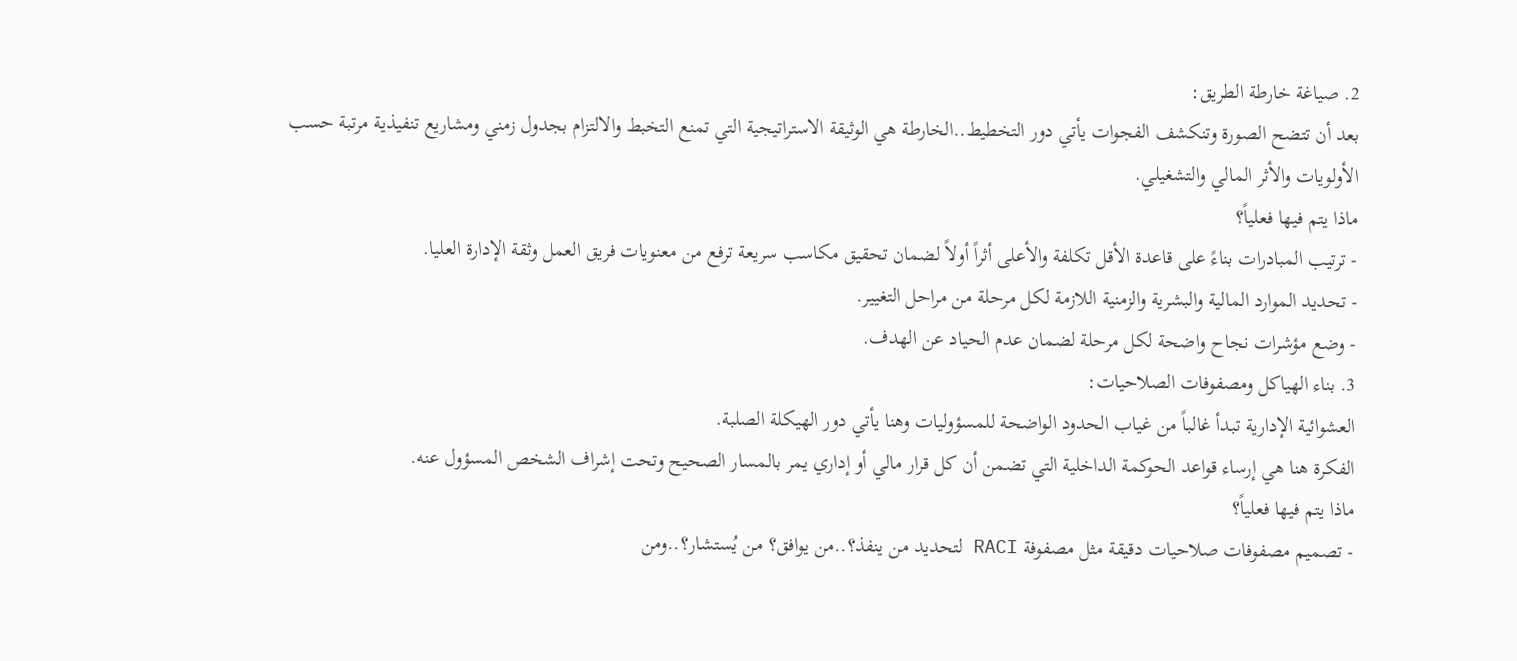2. صياغة خارطة الطريق:
بعد أن تتضح الصورة وتنكشف الفجوات يأتي دور التخطيط..الخارطة هي الوثيقة الاستراتيجية التي تمنع التخبط والالتزام بجدول زمني ومشاريع تنفيذية مرتبة حسب الأولويات والأثر المالي والتشغيلي.
ماذا يتم فيها فعلياً؟
- ترتيب المبادرات بناءً على قاعدة الأقل تكلفة والأعلى أثراً أولاً لضمان تحقيق مكاسب سريعة ترفع من معنويات فريق العمل وثقة الإدارة العليا.
- تحديد الموارد المالية والبشرية والزمنية اللازمة لكل مرحلة من مراحل التغيير.
- وضع مؤشرات نجاح واضحة لكل مرحلة لضمان عدم الحياد عن الهدف.
3. بناء الهياكل ومصفوفات الصلاحيات:
العشوائية الإدارية تبدأ غالباً من غياب الحدود الواضحة للمسؤوليات وهنا يأتي دور الهيكلة الصلبة.
الفكرة هنا هي إرساء قواعد الحوكمة الداخلية التي تضمن أن كل قرار مالي أو إداري يمر بالمسار الصحيح وتحت إشراف الشخص المسؤول عنه.
ماذا يتم فيها فعلياً؟
- تصميم مصفوفات صلاحيات دقيقة مثل مصفوفة RACI لتحديد من ينفذ؟..من يوافق؟ من يُستشار؟..ومن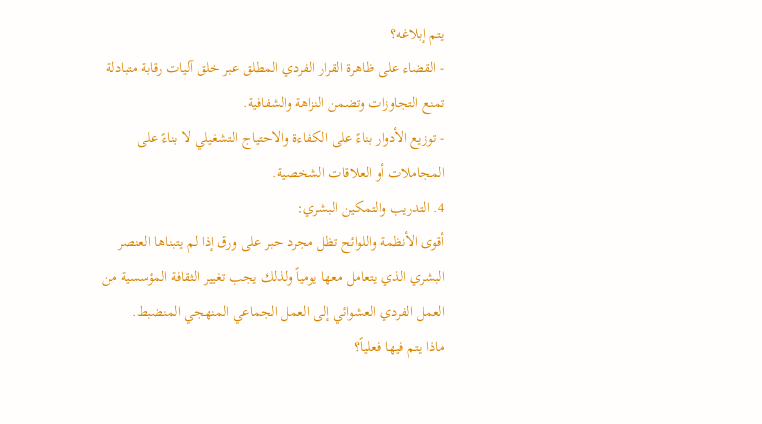يتم إبلاغه؟
- القضاء على ظاهرة القرار الفردي المطلق عبر خلق آليات رقابة متبادلة تمنع التجاوزات وتضمن النزاهة والشفافية.
- توزيع الأدوار بناءً على الكفاءة والاحتياج التشغيلي لا بناءً على المجاملات أو العلاقات الشخصية.
4. التدريب والتمكين البشري:
أقوى الأنظمة واللوائح تظل مجرد حبر على ورق إذا لم يتبناها العنصر البشري الذي يتعامل معها يومياً ولذلك يجب تغيير الثقافة المؤسسية من العمل الفردي العشوائي إلى العمل الجماعي المنهجي المنضبط.
ماذا يتم فيها فعلياً؟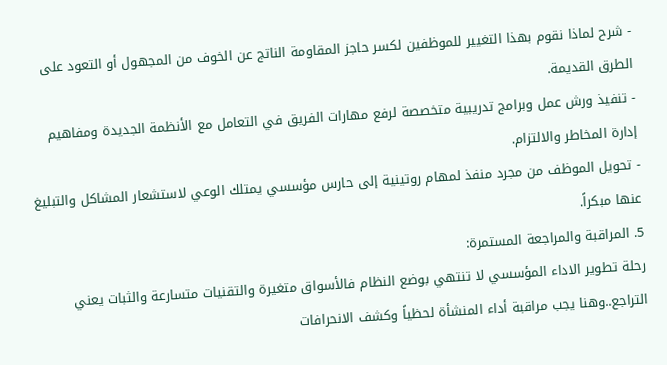- شرح لماذا نقوم بهذا التغيير للموظفين لكسر حاجز المقاومة الناتج عن الخوف من المجهول أو التعود على الطرق القديمة.
- تنفيذ ورش عمل وبرامج تدريبية متخصصة لرفع مهارات الفريق في التعامل مع الأنظمة الجديدة ومفاهيم إدارة المخاطر والالتزام.
- تحويل الموظف من مجرد منفذ لمهام روتينية إلى حارس مؤسسي يمتلك الوعي لاستشعار المشاكل والتبليغ عنها مبكراً.
5. المراقبة والمراجعة المستمرة:
رحلة تطوير الاداء المؤسسي لا تنتهي بوضع النظام فالأسواق متغيرة والتقنيات متسارعة والثبات يعني التراجع..وهنا يجب مراقبة أداء المنشأة لحظياً وكشف الانحرافات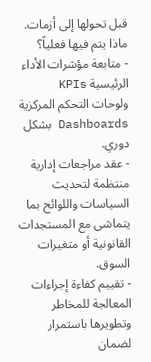قبل تحولها إلى أزمات.
ماذا يتم فيها فعلياً؟
- متابعة مؤشرات الأداء الرئيسية KPIs ولوحات التحكم المركزية Dashboards بشكل دوري.
- عقد مراجعات إدارية منتظمة لتحديث السياسات واللوائح بما يتماشى مع المستجدات القانونية أو متغيرات السوق.
- تقييم كفاءة إجراءات المعالجة للمخاطر وتطويرها باستمرار لضمان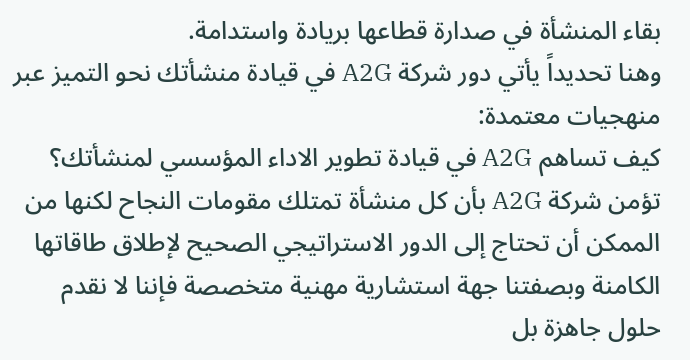بقاء المنشأة في صدارة قطاعها بريادة واستدامة.
وهنا تحديداً يأتي دور شركة A2G في قيادة منشأتك نحو التميز عبر منهجيات معتمدة:
كيف تساهم A2G في قيادة تطوير الاداء المؤسسي لمنشأتك؟
تؤمن شركة A2G بأن كل منشأة تمتلك مقومات النجاح لكنها من الممكن أن تحتاج إلى الدور الاستراتيجي الصحيح لإطلاق طاقاتها الكامنة وبصفتنا جهة استشارية مهنية متخصصة فإننا لا نقدم حلول جاهزة بل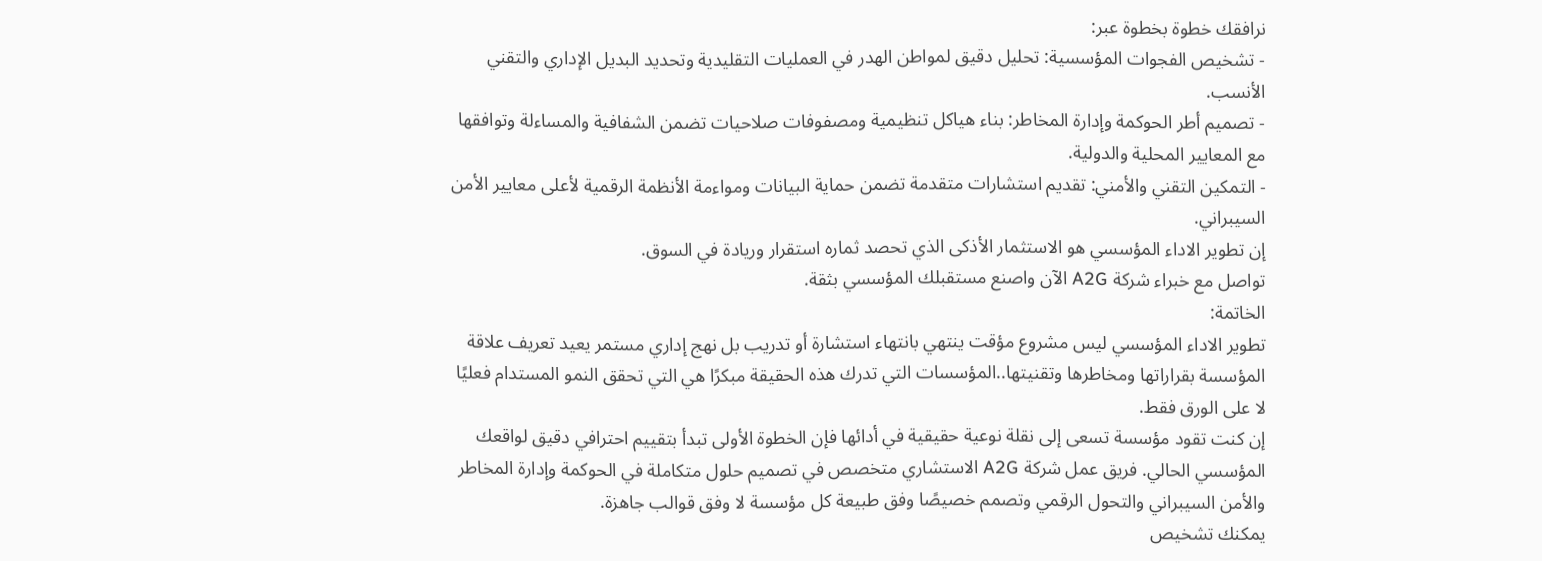نرافقك خطوة بخطوة عبر:
- تشخيص الفجوات المؤسسية: تحليل دقيق لمواطن الهدر في العمليات التقليدية وتحديد البديل الإداري والتقني الأنسب.
- تصميم أطر الحوكمة وإدارة المخاطر: بناء هياكل تنظيمية ومصفوفات صلاحيات تضمن الشفافية والمساءلة وتوافقها مع المعايير المحلية والدولية.
- التمكين التقني والأمني: تقديم استشارات متقدمة تضمن حماية البيانات ومواءمة الأنظمة الرقمية لأعلى معايير الأمن السيبراني.
إن تطوير الاداء المؤسسي هو الاستثمار الأذكى الذي تحصد ثماره استقرار وريادة في السوق.
تواصل مع خبراء شركة A2G الآن واصنع مستقبلك المؤسسي بثقة.
الخاتمة:
تطوير الاداء المؤسسي ليس مشروع مؤقت ينتهي بانتهاء استشارة أو تدريب بل نهج إداري مستمر يعيد تعريف علاقة المؤسسة بقراراتها ومخاطرها وتقنيتها..المؤسسات التي تدرك هذه الحقيقة مبكرًا هي التي تحقق النمو المستدام فعليًا لا على الورق فقط.
إن كنت تقود مؤسسة تسعى إلى نقلة نوعية حقيقية في أدائها فإن الخطوة الأولى تبدأ بتقييم احترافي دقيق لواقعك المؤسسي الحالي. فريق عمل شركة A2G الاستشاري متخصص في تصميم حلول متكاملة في الحوكمة وإدارة المخاطر والأمن السيبراني والتحول الرقمي وتصمم خصيصًا وفق طبيعة كل مؤسسة لا وفق قوالب جاهزة.
يمكنك تشخيص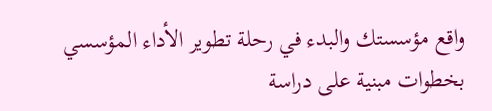واقع مؤسستك والبدء في رحلة تطوير الأداء المؤسسي بخطوات مبنية على دراسة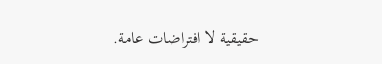حقيقية لا افتراضات عامة.